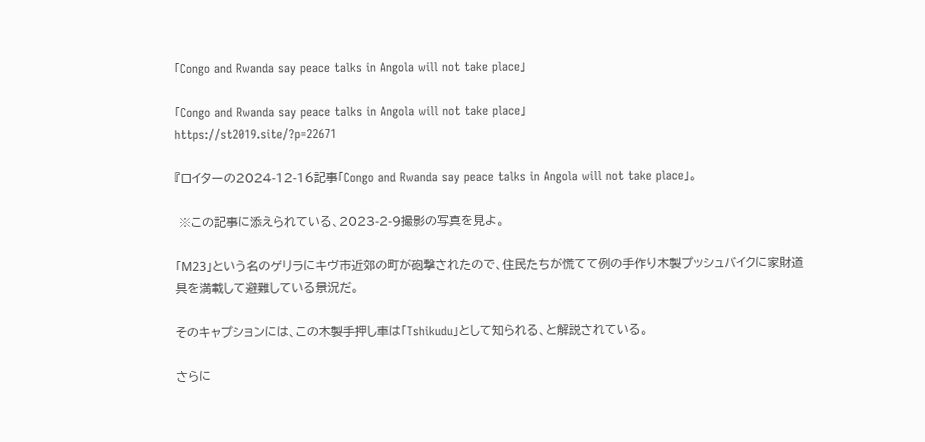「Congo and Rwanda say peace talks in Angola will not take place」

「Congo and Rwanda say peace talks in Angola will not take place」
https://st2019.site/?p=22671

『ロイターの2024-12-16記事「Congo and Rwanda say peace talks in Angola will not take place」。

 ※この記事に添えられている、2023-2-9撮影の写真を見よ。

「М23」という名のゲリラにキヴ市近郊の町が砲撃されたので、住民たちが慌てて例の手作り木製プッシュバイクに家財道具を満載して避難している景況だ。

そのキャプションには、この木製手押し車は「Tshikudu」として知られる、と解説されている。

さらに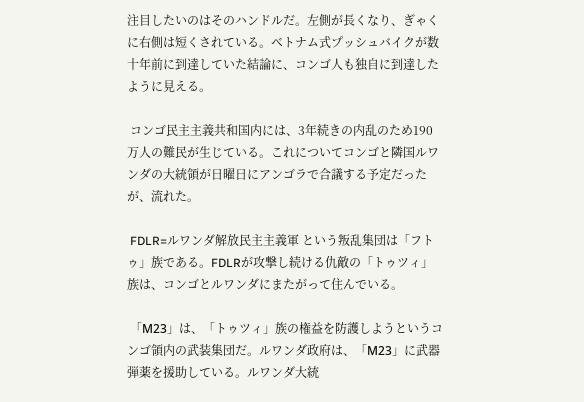注目したいのはそのハンドルだ。左側が長くなり、ぎゃくに右側は短くされている。ベトナム式プッシュバイクが数十年前に到達していた結論に、コンゴ人も独自に到達したように見える。

 コンゴ民主主義共和国内には、3年続きの内乱のため190万人の難民が生じている。これについてコンゴと隣国ルワンダの大統領が日曜日にアンゴラで合議する予定だったが、流れた。

 FDLR=ルワンダ解放民主主義軍 という叛乱集団は「フトゥ」族である。FDLRが攻撃し続ける仇敵の「トゥツィ」族は、コンゴとルワンダにまたがって住んでいる。

 「М23」は、「トゥツィ」族の権益を防護しようというコンゴ領内の武装集団だ。ルワンダ政府は、「М23」に武器弾薬を援助している。ルワンダ大統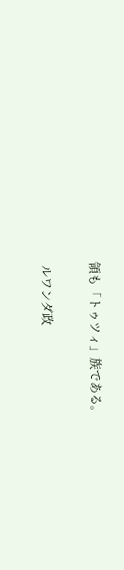領も「トゥツィ」族である。

 ルワンダ政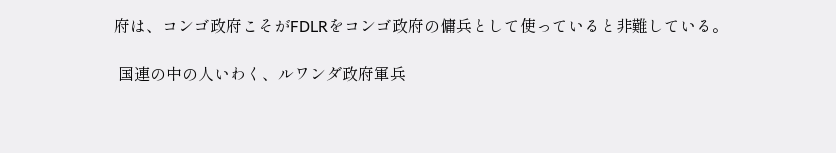府は、コンゴ政府こそがFDLRをコンゴ政府の傭兵として使っていると非難している。

 国連の中の人いわく、ルワンダ政府軍兵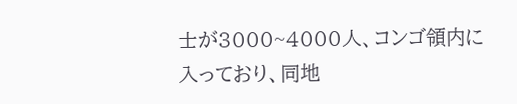士が3000~4000人、コンゴ領内に入っており、同地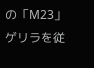の「М23」ゲリラを従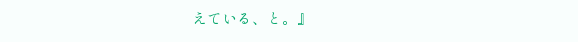えている、と。』